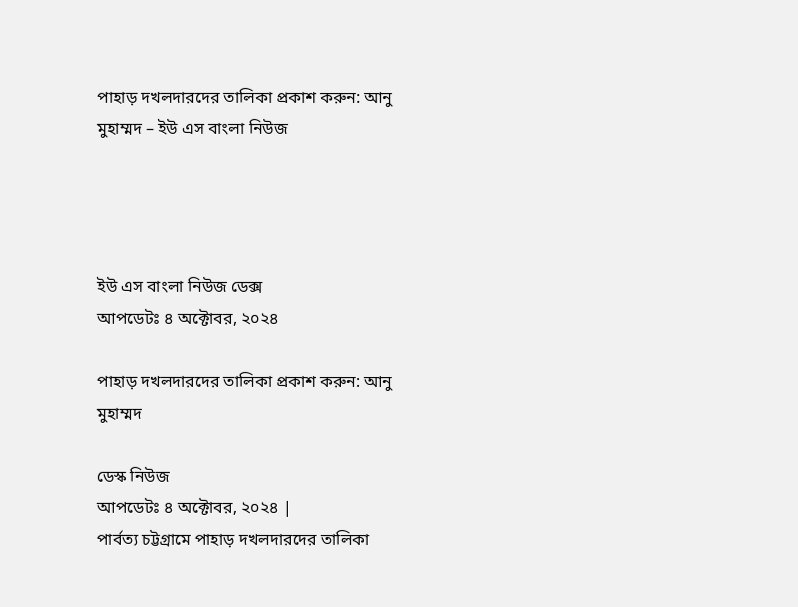পাহাড় দখলদারদের তালিকা প্রকাশ করুন: আনু মুহাম্মদ – ইউ এস বাংলা নিউজ




ইউ এস বাংলা নিউজ ডেক্স
আপডেটঃ ৪ অক্টোবর, ২০২৪

পাহাড় দখলদারদের তালিকা প্রকাশ করুন: আনু মুহাম্মদ

ডেস্ক নিউজ
আপডেটঃ ৪ অক্টোবর, ২০২৪ |
পার্বত্য চট্টগ্রামে পাহাড় দখলদারদের তালিকা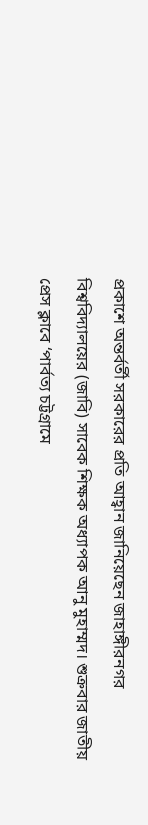প্রকাশে অন্তর্বর্তী সরকারের প্রতি আহ্বান জানিয়েছেন জাহাঙ্গীরনগর বিশ্ববিদ্যালয়ের (জাবি) সাবেক শিক্ষক অধ্যাপক আনু মুহাম্মদ। শুক্রবার জাতীয় প্রেস ক্লাবে ‘পার্বত্য চট্টগ্রামে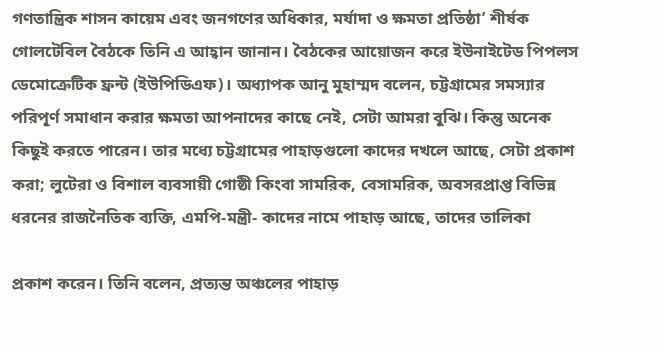গণতান্ত্রিক শাসন কায়েম এবং জনগণের অধিকার, মর্যাদা ও ক্ষমতা প্রতিষ্ঠা’ শীর্ষক গোলটেবিল বৈঠকে তিনি এ আহ্বান জানান। বৈঠকের আয়োজন করে ইউনাইটেড পিপলস ডেমোক্রেটিক ফ্রন্ট (ইউপিডিএফ)। অধ্যাপক আনু মুহাম্মদ বলেন, চট্টগ্রামের সমস্যার পরিপূর্ণ সমাধান করার ক্ষমতা আপনাদের কাছে নেই, সেটা আমরা বুঝি। কিন্তু অনেক কিছুই করতে পারেন। তার মধ্যে চট্টগ্রামের পাহাড়গুলো কাদের দখলে আছে, সেটা প্রকাশ করা; লুটেরা ও বিশাল ব্যবসায়ী গোষ্ঠী কিংবা সামরিক, বেসামরিক, অবসরপ্রাপ্ত বিভিন্ন ধরনের রাজনৈতিক ব্যক্তি, এমপি-মন্ত্রী- কাদের নামে পাহাড় আছে, তাদের তালিকা

প্রকাশ করেন। তিনি বলেন, প্রত্যন্ত অঞ্চলের পাহাড়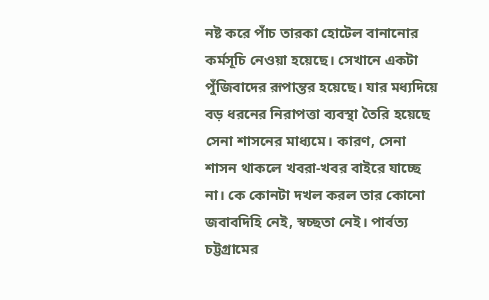নষ্ট করে পাঁচ তারকা হোটেল বানানোর কর্মসূচি নেওয়া হয়েছে। সেখানে একটা পুঁজিবাদের রূপান্তর হয়েছে। যার মধ্যদিয়ে বড় ধরনের নিরাপত্তা ব্যবস্থা তৈরি হয়েছে সেনা শাসনের মাধ্যমে। কারণ, সেনা শাসন থাকলে খবরা-খবর বাইরে যাচ্ছে না। কে কোনটা দখল করল তার কোনো জবাবদিহি নেই, স্বচ্ছতা নেই। পার্বত্য চট্টগ্রামের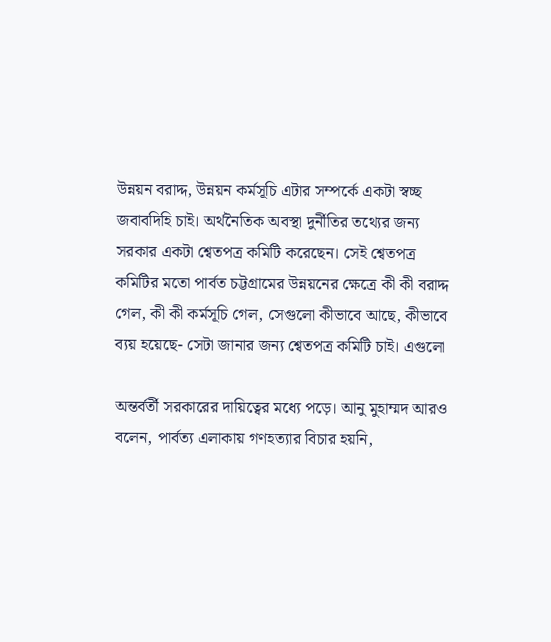উন্নয়ন বরাদ্দ, উন্নয়ন কর্মসূচি এটার সম্পর্কে একটা স্বচ্ছ জবাবদিহি চাই। অর্থনৈতিক অবস্থা দুর্নীতির তথ্যের জন্য সরকার একটা শ্বেতপত্র কমিটি করেছেন। সেই শ্বেতপত্র কমিটির মতো পার্বত চট্টগ্রামের উন্নয়নের ক্ষেত্রে কী কী বরাদ্দ গেল, কী কী কর্মসূচি গেল, সেগুলো কীভাবে আছে, কীভাবে ব্যয় হয়েছে- সেটা জানার জন্য শ্বেতপত্র কমিটি চাই। এগুলো

অন্তর্বর্তী সরকারের দায়িত্বের মধ্যে পড়ে। আনু মুহাম্মদ আরও বলেন, পার্বত্য এলাকায় গণহত্যার বিচার হয়নি,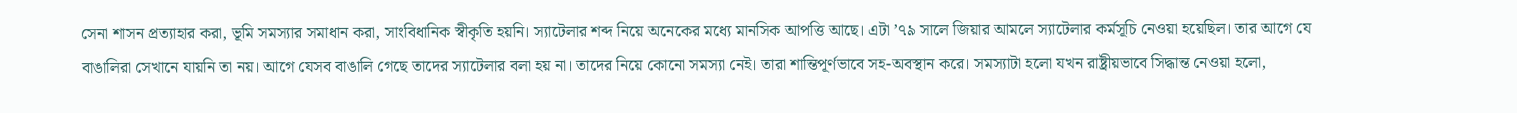সেনা শাসন প্রত্যাহার করা, ভূমি সমস্যার সমাধান করা, সাংবিধানিক স্বীকৃতি হয়নি। স্যাটেলার শব্দ নিয়ে অনেকের মধ্যে মানসিক আপত্তি আছে। এটা ’৭৯ সালে জিয়ার আমলে স্যাটেলার কর্মসূচি নেওয়া হয়েছিল। তার আগে যে বাঙালিরা সেখানে যায়নি তা নয়। আগে যেসব বাঙালি গেছে তাদের স্যাটেলার বলা হয় না। তাদের নিয়ে কোনো সমস্যা নেই। তারা শান্তিপূর্ণভাবে সহ-অবস্থান করে। সমস্যাটা হলো যখন রাষ্ট্রীয়ভাবে সিদ্ধান্ত নেওয়া হলো,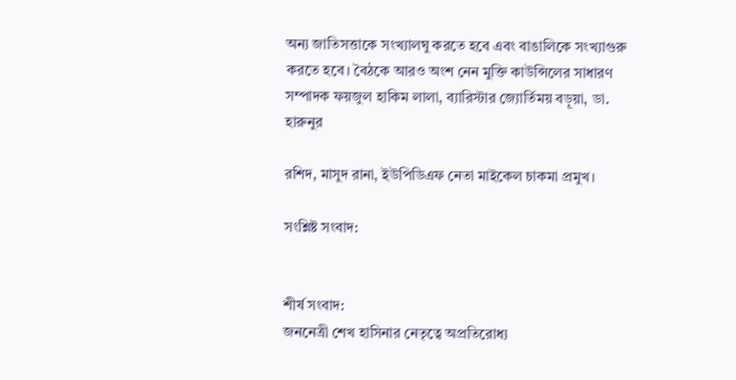অন্য জাতিসত্তাকে সংখ্যালঘু করতে হবে এবং বাঙালিকে সংখ্যাগুরু করতে হবে। বৈঠকে আরও অংশ নেন মুক্তি কাউন্সিলের সাধারণ সম্পাদক ফয়জুল হাকিম লালা, ব্যারিস্টার জ্যোর্তিময় বড়ূয়া, ডা. হারুনুর

রশিদ, মাসুদ রানা, ইউপিডিএফ নেতা মাইকেল চাকমা প্রমুখ।

সংশ্লিষ্ট সংবাদ:


শীর্ষ সংবাদ:
জননেত্রী শেখ হাসিনার নেতৃত্বে অপ্রতিরোধ্য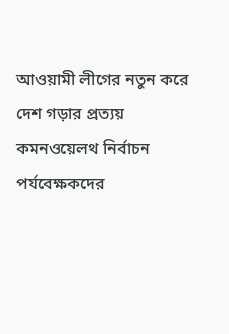আওয়ামী লীগের নতুন করে দেশ গড়ার প্রত্যয় কমনওয়েলথ নির্বাচন পর্যবেক্ষকদের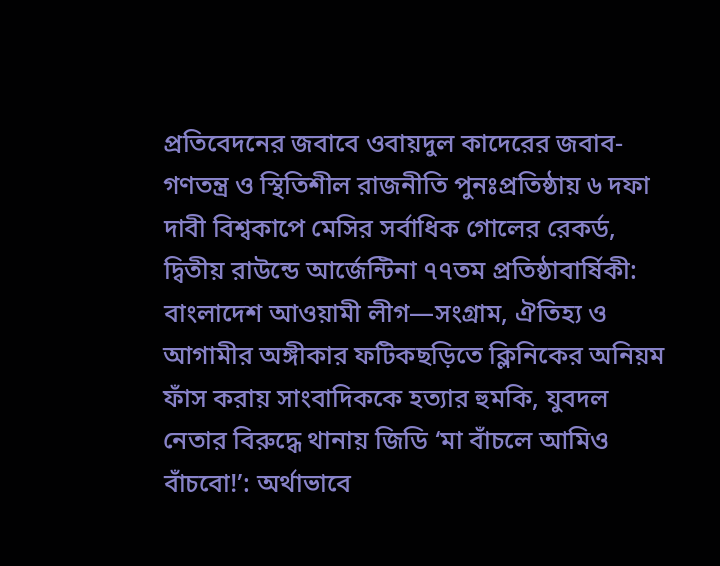প্রতিবেদনের জবাবে ওবায়দুল কাদেরের জবাব- গণতন্ত্র ও স্থিতিশীল রাজনীতি পুনঃপ্রতিষ্ঠায় ৬ দফা দাবী বিশ্বকাপে মেসির সর্বাধিক গোলের রেকর্ড, দ্বিতীয় রাউন্ডে আর্জেন্টিনা ৭৭তম প্রতিষ্ঠাবার্ষিকী: বাংলাদেশ আওয়ামী লীগ—সংগ্রাম, ঐতিহ্য ও আগামীর অঙ্গীকার ফটিকছড়িতে ক্লিনিকের অনিয়ম ফাঁস করায় সাংবাদিককে হত্যার হুমকি, যুবদল নেতার বিরুদ্ধে থানায় জিডি ‘মা বাঁচলে আমিও বাঁচবো!’: অর্থাভাবে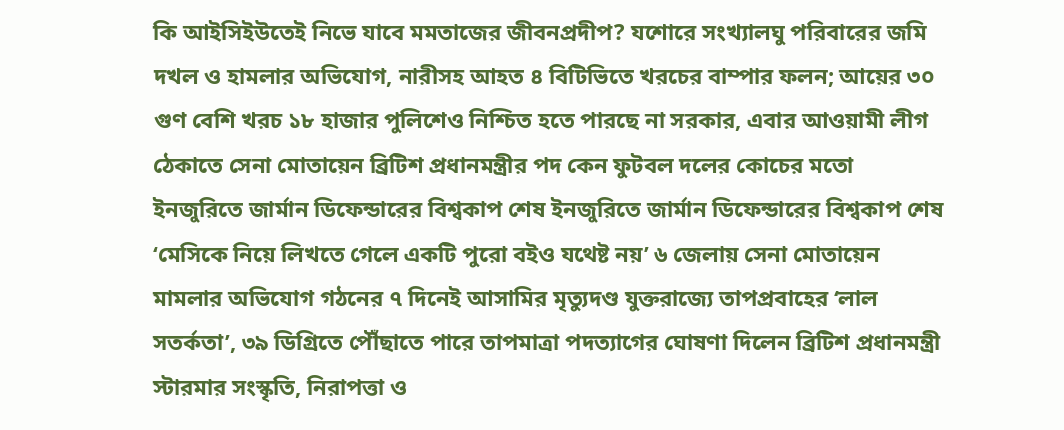কি আইসিইউতেই নিভে যাবে মমতাজের জীবনপ্রদীপ? যশোরে সংখ্যালঘু পরিবারের জমি দখল ও হামলার অভিযোগ, নারীসহ আহত ৪ বিটিভিতে খরচের বাম্পার ফলন; আয়ের ৩০ গুণ বেশি খরচ ১৮ হাজার পুলিশেও নিশ্চিত হতে পারছে না সরকার, এবার আওয়ামী লীগ ঠেকাতে সেনা মোতায়েন ব্রিটিশ প্রধানমন্ত্রীর পদ কেন ফুটবল দলের কোচের মতো ইনজুরিতে জার্মান ডিফেন্ডারের বিশ্বকাপ শেষ ইনজুরিতে জার্মান ডিফেন্ডারের বিশ্বকাপ শেষ ‘মেসিকে নিয়ে লিখতে গেলে একটি পুরো বইও যথেষ্ট নয়’ ৬ জেলায় সেনা মোতায়েন মামলার অভিযোগ গঠনের ৭ দিনেই আসামির মৃত্যুদণ্ড যুক্তরাজ্যে তাপপ্রবাহের ‘লাল সতর্কতা’, ৩৯ ডিগ্রিতে পৌঁছাতে পারে তাপমাত্রা পদত্যাগের ঘোষণা দিলেন ব্রিটিশ প্রধানমন্ত্রী স্টারমার সংস্কৃতি, নিরাপত্তা ও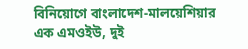বিনিয়োগে বাংলাদেশ-মালয়েশিয়ার এক এমওইউ, দুই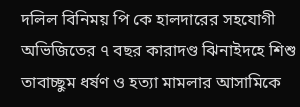দলিল বিনিময় পি কে হালদারের সহযোগী অভিজিতের ৭ বছর কারাদণ্ড ঝিনাইদহে শিশু তাবাচ্ছুম ধর্ষণ ও হত্যা মামলার আসামিকে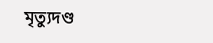মৃত্যুদণ্ড